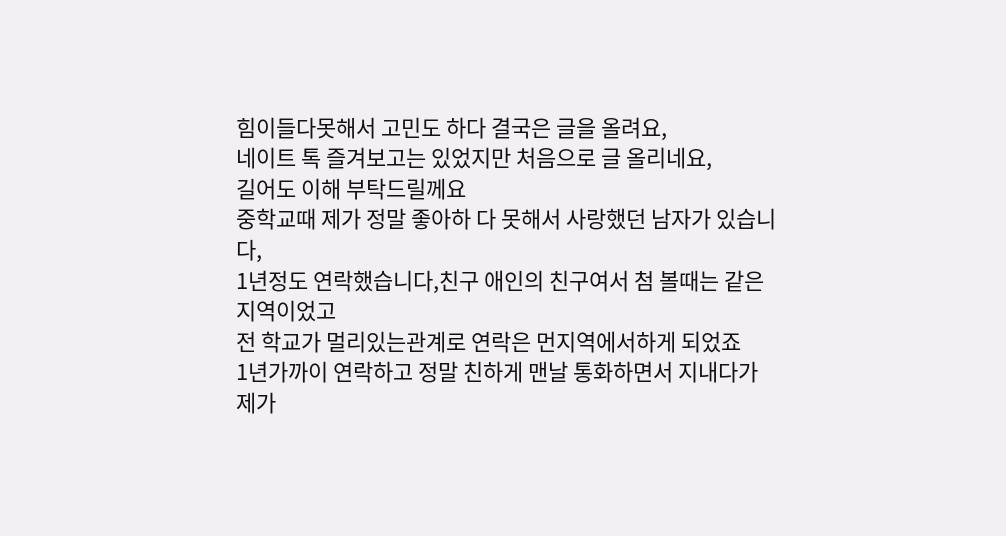힘이들다못해서 고민도 하다 결국은 글을 올려요,
네이트 톡 즐겨보고는 있었지만 처음으로 글 올리네요,
길어도 이해 부탁드릴께요
중학교때 제가 정말 좋아하 다 못해서 사랑했던 남자가 있습니다,
1년정도 연락했습니다,친구 애인의 친구여서 첨 볼때는 같은 지역이었고
전 학교가 멀리있는관계로 연락은 먼지역에서하게 되었죠
1년가까이 연락하고 정말 친하게 맨날 통화하면서 지내다가 제가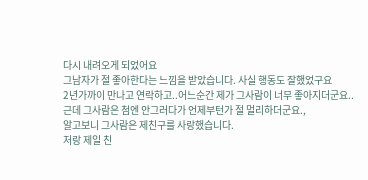다시 내려오게 되었어요
그남자가 절 좋아한다는 느낌을 받았습니다. 사실 행동도 잘했었구요
2년가까이 만나고 연락하고..어느순간 제가 그사람이 너무 좋아지더군요..
근데 그사람은 첨엔 안그러다가 언제부턴가 절 멀리하더군요.,
알고보니 그사람은 제친구를 사랑했습니다.
저랑 제일 친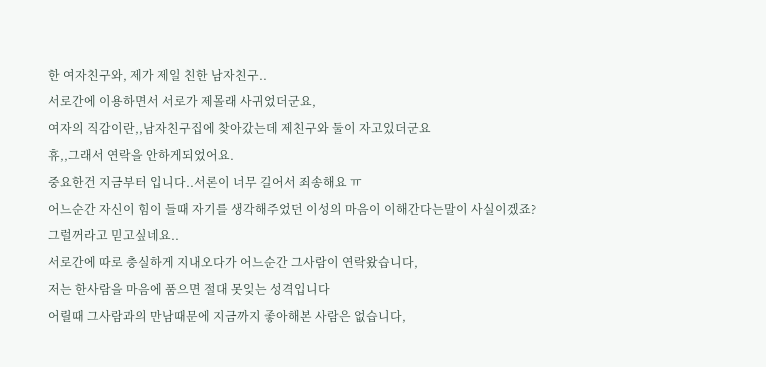한 여자친구와, 제가 제일 친한 남자친구..
서로간에 이용하면서 서로가 제몰래 사귀었더군요,
여자의 직감이란,,남자친구집에 찾아갔는데 제친구와 둘이 자고있더군요
휴,,그래서 연락을 안하게되었어요.
중요한건 지금부터 입니다..서론이 너무 길어서 죄송해요 ㅠ
어느순간 자신이 힘이 들때 자기를 생각해주었던 이성의 마음이 이해간다는말이 사실이겠죠?
그럴꺼라고 믿고싶네요..
서로간에 따로 충실하게 지내오다가 어느순간 그사람이 연락왔습니다,
저는 한사람을 마음에 품으면 절대 못잊는 성격입니다
어릴때 그사람과의 만남때문에 지금까지 좋아해본 사람은 없습니다,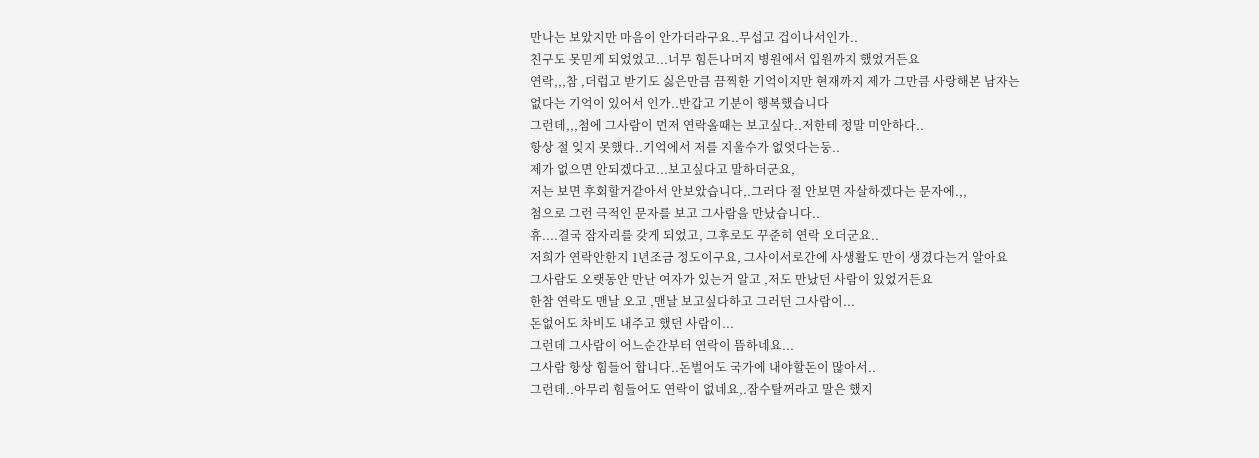만나는 보았지만 마음이 안가더라구요..무섭고 겁이나서인가..
친구도 못믿게 되었었고...너무 힘든나머지 병원에서 입원까지 했었거든요
연락,,,참 ,더럽고 받기도 싫은만큼 끔찍한 기억이지만 현재까지 제가 그만큼 사랑해본 남자는
없다는 기억이 있어서 인가..반갑고 기분이 행복했습니다
그런데,,,첨에 그사람이 먼저 연락올때는 보고싶다..저한테 정말 미안하다..
항상 절 잊지 못했다..기억에서 저를 지울수가 없엇다는둥..
제가 없으면 안되겠다고...보고싶다고 말하더군요,
저는 보면 후회할거같아서 안보았습니다,.그러다 절 안보면 자살하겠다는 문자에.,,
첨으로 그런 극적인 문자를 보고 그사람을 만났습니다..
휴....결국 잠자리를 갖게 되었고, 그후로도 꾸준히 연락 오더군요..
저희가 연락안한지 1년조금 정도이구요, 그사이서로간에 사생활도 만이 생겼다는거 알아요
그사람도 오랫동안 만난 여자가 있는거 알고 ,저도 만났던 사람이 있었거든요
한참 연락도 맨날 오고 ,맨날 보고싶다하고 그러던 그사람이...
돈없어도 차비도 내주고 했던 사람이...
그런데 그사람이 어느순간부터 연락이 뜸하네요...
그사람 항상 힘들어 합니다..돈벌어도 국가에 내야할돈이 많아서..
그런데..아무리 힘들어도 연락이 없네요,.잠수탈꺼라고 말은 했지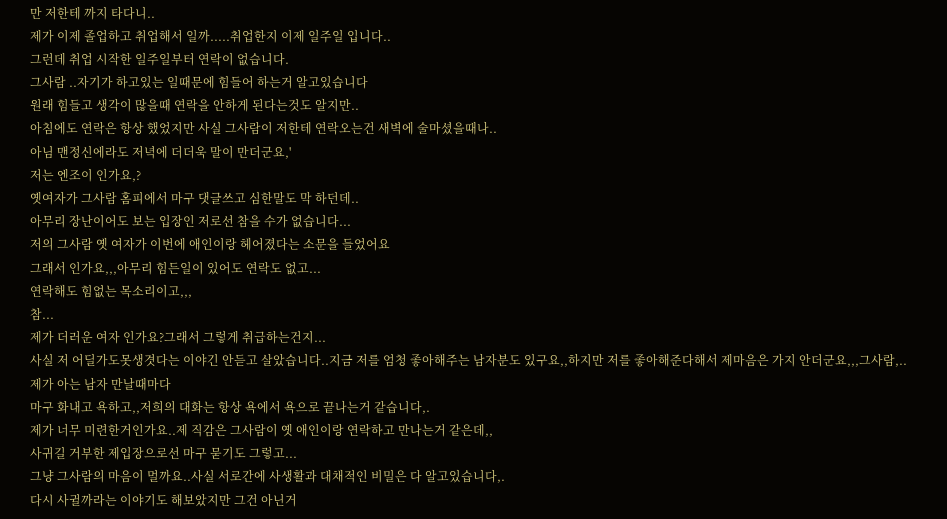만 저한테 까지 타다니..
제가 이제 졸업하고 취업해서 일까.....취업한지 이제 일주일 입니다..
그런데 취업 시작한 일주일부터 연락이 없습니다.
그사람 ..자기가 하고있는 일때문에 힘들어 하는거 알고있습니다
원래 힘들고 생각이 많을때 연락을 안하게 된다는것도 알지만..
아침에도 연락은 항상 했었지만 사실 그사람이 저한테 연락오는건 새벽에 술마셨을때나..
아님 맨정신에라도 저녁에 더더욱 말이 만더군요,'
저는 엔조이 인가요,?
옛여자가 그사람 홈피에서 마구 댓글쓰고 심한말도 막 하던데..
아무리 장난이어도 보는 입장인 저로선 참을 수가 없습니다...
저의 그사람 옛 여자가 이번에 애인이랑 헤어졌다는 소문을 들었어요
그래서 인가요,,,아무리 힘든일이 있어도 연락도 없고...
연락해도 힘없는 목소리이고,,,
참...
제가 더러운 여자 인가요?그래서 그렇게 취급하는건지...
사실 저 어딜가도못생겻다는 이야긴 안듣고 살았습니다..지금 저를 엄청 좋아해주는 남자분도 있구요,,하지만 저를 좋아해준다해서 제마음은 가지 안더군요,,,그사람,..제가 아는 남자 만날때마다
마구 화내고 욕하고,,저희의 대화는 항상 욕에서 욕으로 끝나는거 같습니다,.
제가 너무 미련한거인가요..제 직감은 그사람이 옛 애인이랑 연락하고 만나는거 같은데,,
사귀길 거부한 제입장으로선 마구 묻기도 그렇고...
그냥 그사람의 마음이 멀까요..사실 서로간에 사생활과 대채적인 비밀은 다 알고있습니다,.
다시 사귈까라는 이야기도 해보았지만 그건 아닌거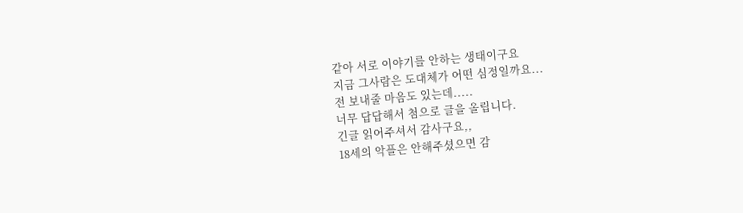같아 서로 이야기를 안하는 생태이구요
지금 그사람은 도대체가 어떤 심정일까요...
전 보내줄 마음도 있는데.....
너무 답답해서 첨으로 글을 올립니다.
긴글 읽어주셔서 감사구요,,
18세의 악플은 안해주셨으면 감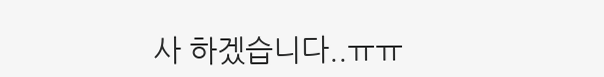사 하겠습니다..ㅠㅠ